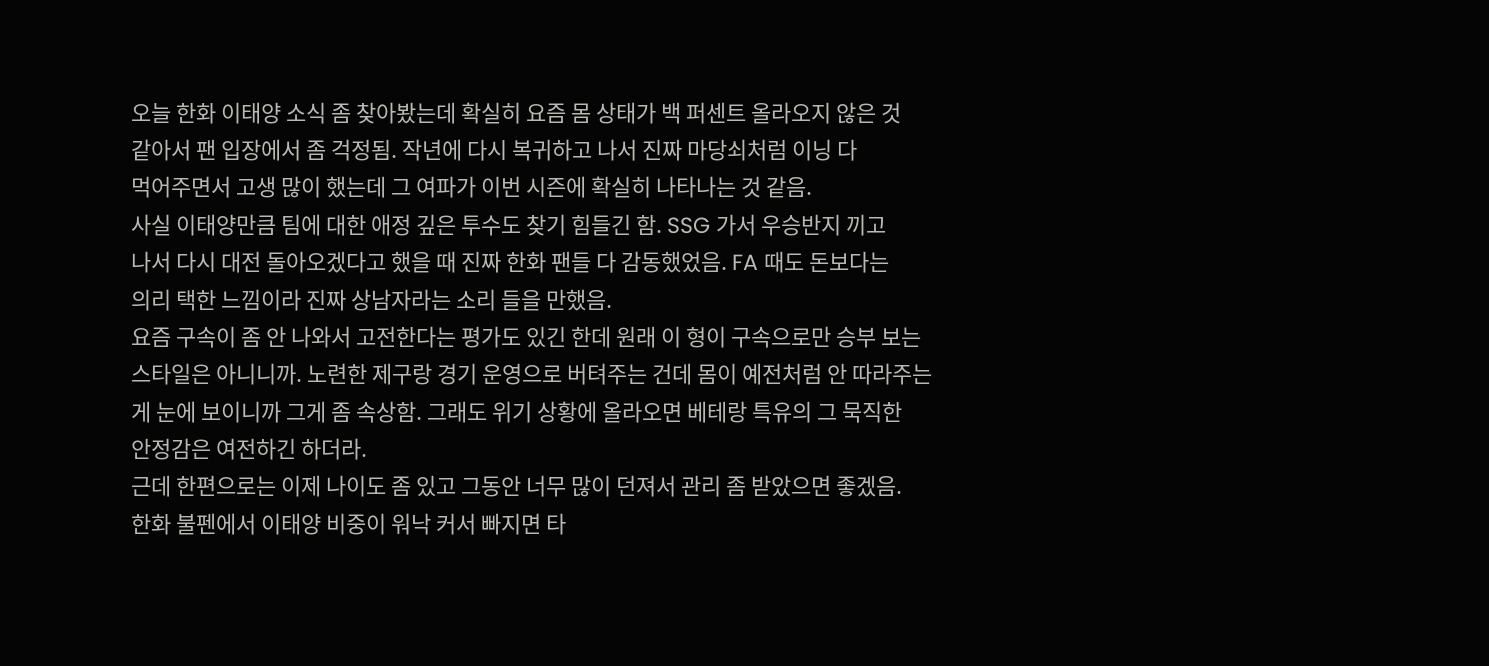오늘 한화 이태양 소식 좀 찾아봤는데 확실히 요즘 몸 상태가 백 퍼센트 올라오지 않은 것
같아서 팬 입장에서 좀 걱정됨. 작년에 다시 복귀하고 나서 진짜 마당쇠처럼 이닝 다
먹어주면서 고생 많이 했는데 그 여파가 이번 시즌에 확실히 나타나는 것 같음.
사실 이태양만큼 팀에 대한 애정 깊은 투수도 찾기 힘들긴 함. SSG 가서 우승반지 끼고
나서 다시 대전 돌아오겠다고 했을 때 진짜 한화 팬들 다 감동했었음. FA 때도 돈보다는
의리 택한 느낌이라 진짜 상남자라는 소리 들을 만했음.
요즘 구속이 좀 안 나와서 고전한다는 평가도 있긴 한데 원래 이 형이 구속으로만 승부 보는
스타일은 아니니까. 노련한 제구랑 경기 운영으로 버텨주는 건데 몸이 예전처럼 안 따라주는
게 눈에 보이니까 그게 좀 속상함. 그래도 위기 상황에 올라오면 베테랑 특유의 그 묵직한
안정감은 여전하긴 하더라.
근데 한편으로는 이제 나이도 좀 있고 그동안 너무 많이 던져서 관리 좀 받았으면 좋겠음.
한화 불펜에서 이태양 비중이 워낙 커서 빠지면 타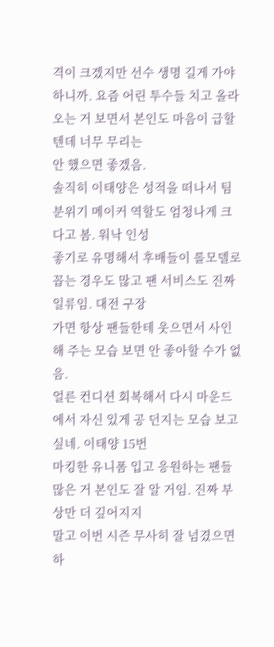격이 크겠지만 선수 생명 길게 가야
하니까. 요즘 어린 투수들 치고 올라오는 거 보면서 본인도 마음이 급할 텐데 너무 무리는
안 했으면 좋겠음.
솔직히 이태양은 성적을 떠나서 팀 분위기 메이커 역할도 엄청나게 크다고 봄. 워낙 인성
좋기로 유명해서 후배들이 롤모델로 꼽는 경우도 많고 팬 서비스도 진짜 일류임. 대전 구장
가면 항상 팬들한테 웃으면서 사인해 주는 모습 보면 안 좋아할 수가 없음.
얼른 컨디션 회복해서 다시 마운드에서 자신 있게 공 던지는 모습 보고 싶네. 이태양 15번
마킹한 유니폼 입고 응원하는 팬들 많은 거 본인도 잘 알 거임. 진짜 부상만 더 깊어지지
말고 이번 시즌 무사히 잘 넘겼으면 하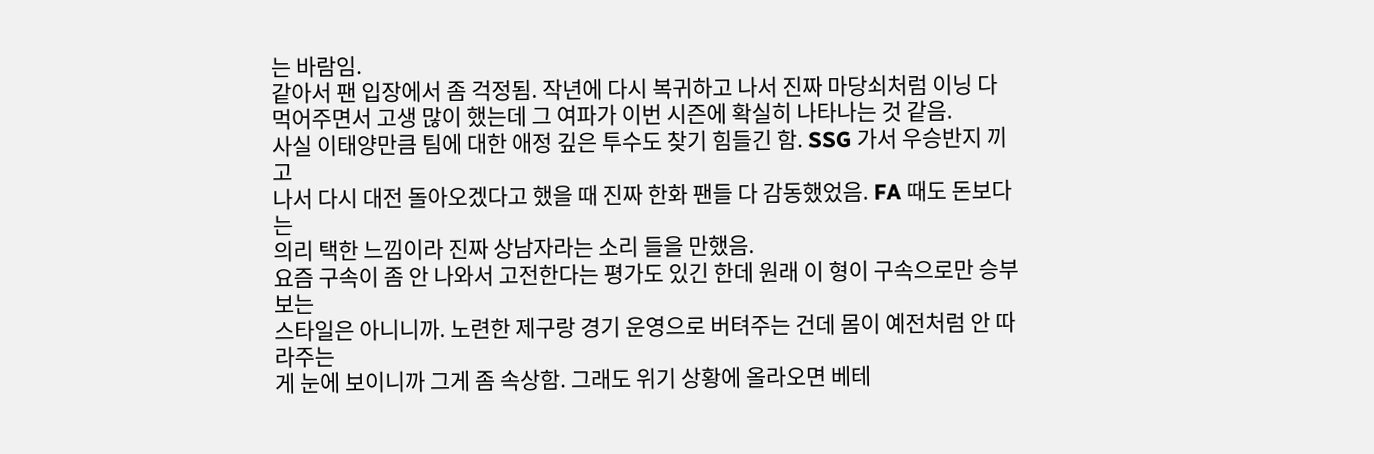는 바람임.
같아서 팬 입장에서 좀 걱정됨. 작년에 다시 복귀하고 나서 진짜 마당쇠처럼 이닝 다
먹어주면서 고생 많이 했는데 그 여파가 이번 시즌에 확실히 나타나는 것 같음.
사실 이태양만큼 팀에 대한 애정 깊은 투수도 찾기 힘들긴 함. SSG 가서 우승반지 끼고
나서 다시 대전 돌아오겠다고 했을 때 진짜 한화 팬들 다 감동했었음. FA 때도 돈보다는
의리 택한 느낌이라 진짜 상남자라는 소리 들을 만했음.
요즘 구속이 좀 안 나와서 고전한다는 평가도 있긴 한데 원래 이 형이 구속으로만 승부 보는
스타일은 아니니까. 노련한 제구랑 경기 운영으로 버텨주는 건데 몸이 예전처럼 안 따라주는
게 눈에 보이니까 그게 좀 속상함. 그래도 위기 상황에 올라오면 베테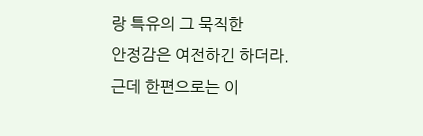랑 특유의 그 묵직한
안정감은 여전하긴 하더라.
근데 한편으로는 이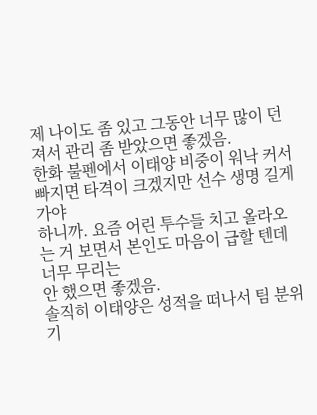제 나이도 좀 있고 그동안 너무 많이 던져서 관리 좀 받았으면 좋겠음.
한화 불펜에서 이태양 비중이 워낙 커서 빠지면 타격이 크겠지만 선수 생명 길게 가야
하니까. 요즘 어린 투수들 치고 올라오는 거 보면서 본인도 마음이 급할 텐데 너무 무리는
안 했으면 좋겠음.
솔직히 이태양은 성적을 떠나서 팀 분위기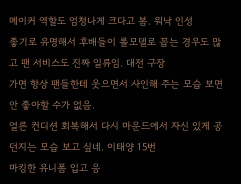메이커 역할도 엄청나게 크다고 봄. 워낙 인성
좋기로 유명해서 후배들이 롤모델로 꼽는 경우도 많고 팬 서비스도 진짜 일류임. 대전 구장
가면 항상 팬들한테 웃으면서 사인해 주는 모습 보면 안 좋아할 수가 없음.
얼른 컨디션 회복해서 다시 마운드에서 자신 있게 공 던지는 모습 보고 싶네. 이태양 15번
마킹한 유니폼 입고 응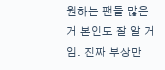원하는 팬들 많은 거 본인도 잘 알 거임. 진짜 부상만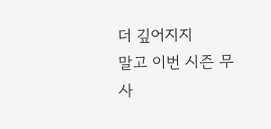더 깊어지지
말고 이번 시즌 무사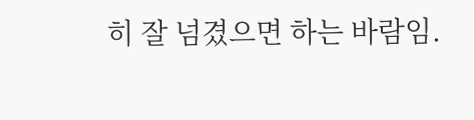히 잘 넘겼으면 하는 바람임.